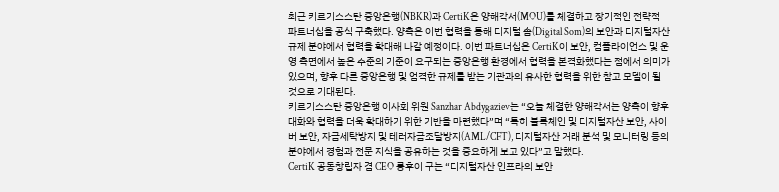최근 키르기스스탄 중앙은행(NBKR)과 CertiK은 양해각서(MOU)를 체결하고 장기적인 전략적 파트너십을 공식 구축했다. 양측은 이번 협력을 통해 디지털 솜(Digital Som)의 보안과 디지털자산 규제 분야에서 협력을 확대해 나갈 예정이다. 이번 파트너십은 CertiK이 보안, 컴플라이언스 및 운영 측면에서 높은 수준의 기준이 요구되는 중앙은행 환경에서 협력을 본격화했다는 점에서 의미가 있으며, 향후 다른 중앙은행 및 엄격한 규제를 받는 기관과의 유사한 협력을 위한 참고 모델이 될 것으로 기대된다.
키르기스스탄 중앙은행 이사회 위원 Sanzhar Abdygaziev는 “오늘 체결한 양해각서는 양측이 향후 대화와 협력을 더욱 확대하기 위한 기반을 마련했다”며 “특히 블록체인 및 디지털자산 보안, 사이버 보안, 자금세탁방지 및 테러자금조달방지(AML/CFT), 디지털자산 거래 분석 및 모니터링 등의 분야에서 경험과 전문 지식을 공유하는 것을 중요하게 보고 있다”고 말했다.
CertiK 공동창립자 겸 CEO 룽후이 구는 “디지털자산 인프라의 보안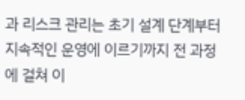과 리스크 관리는 초기 설계 단계부터 지속적인 운영에 이르기까지 전 과정에 걸쳐 이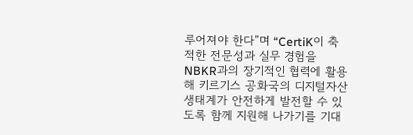루어져야 한다”며 “CertiK이 축적한 전문성과 실무 경험을 NBKR과의 장기적인 협력에 활용해 키르기스 공화국의 디지털자산 생태계가 안전하게 발전할 수 있도록 함께 지원해 나가기를 기대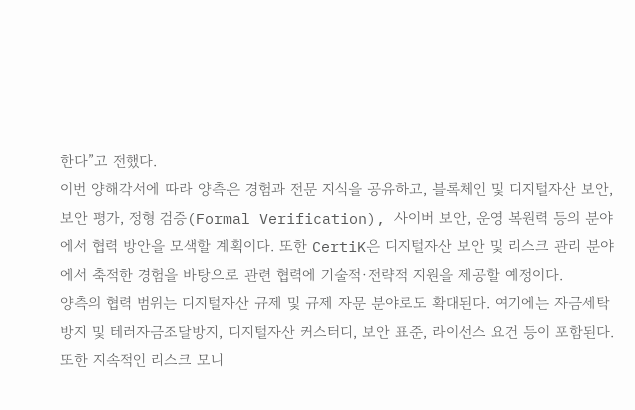한다”고 전했다.
이번 양해각서에 따라 양측은 경험과 전문 지식을 공유하고, 블록체인 및 디지털자산 보안, 보안 평가, 정형 검증(Formal Verification), 사이버 보안, 운영 복원력 등의 분야에서 협력 방안을 모색할 계획이다. 또한 CertiK은 디지털자산 보안 및 리스크 관리 분야에서 축적한 경험을 바탕으로 관련 협력에 기술적·전략적 지원을 제공할 예정이다.
양측의 협력 범위는 디지털자산 규제 및 규제 자문 분야로도 확대된다. 여기에는 자금세탁방지 및 테러자금조달방지, 디지털자산 커스터디, 보안 표준, 라이선스 요건 등이 포함된다. 또한 지속적인 리스크 모니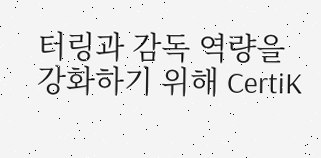터링과 감독 역량을 강화하기 위해 CertiK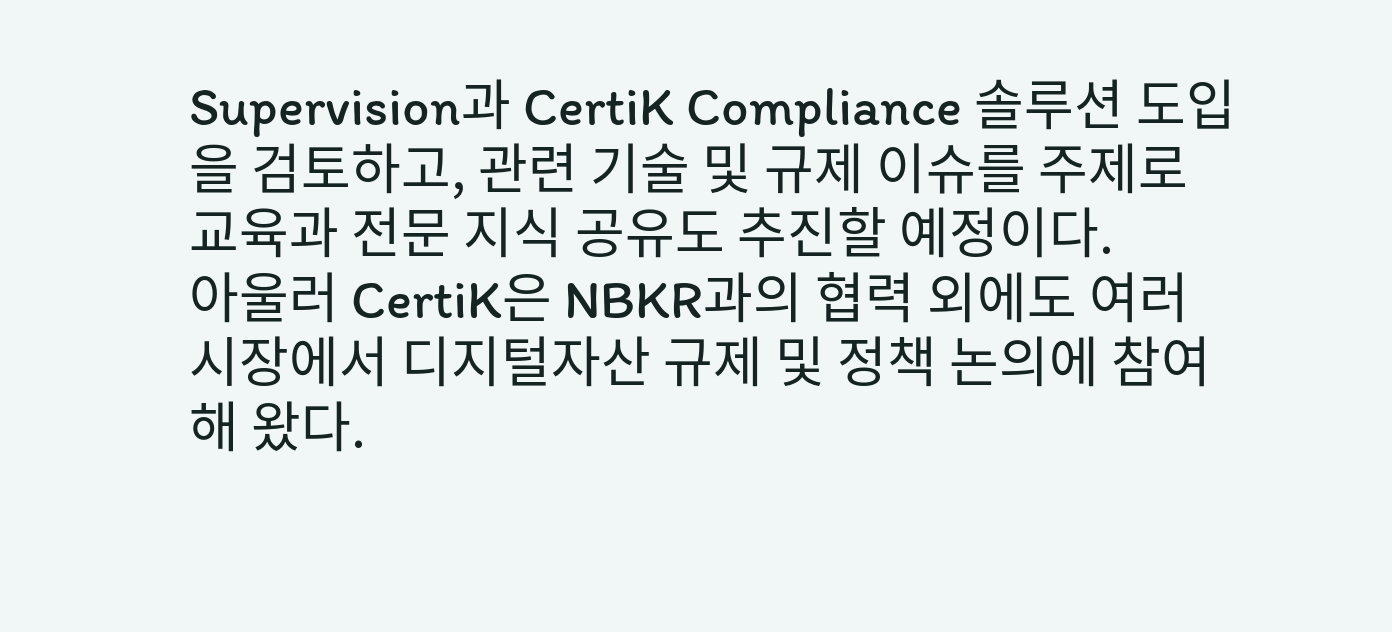Supervision과 CertiK Compliance 솔루션 도입을 검토하고, 관련 기술 및 규제 이슈를 주제로 교육과 전문 지식 공유도 추진할 예정이다.
아울러 CertiK은 NBKR과의 협력 외에도 여러 시장에서 디지털자산 규제 및 정책 논의에 참여해 왔다.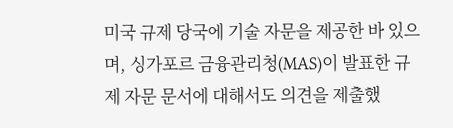미국 규제 당국에 기술 자문을 제공한 바 있으며, 싱가포르 금융관리청(MAS)이 발표한 규제 자문 문서에 대해서도 의견을 제출했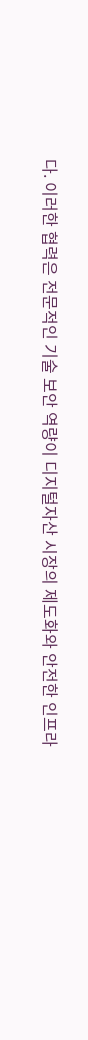다. 이러한 협력은 전문적인 기술 보안 역량이 디지털자산 시장의 제도화와 안전한 인프라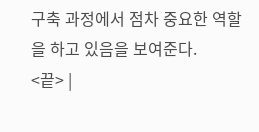구축 과정에서 점차 중요한 역할을 하고 있음을 보여준다.
<끝> |